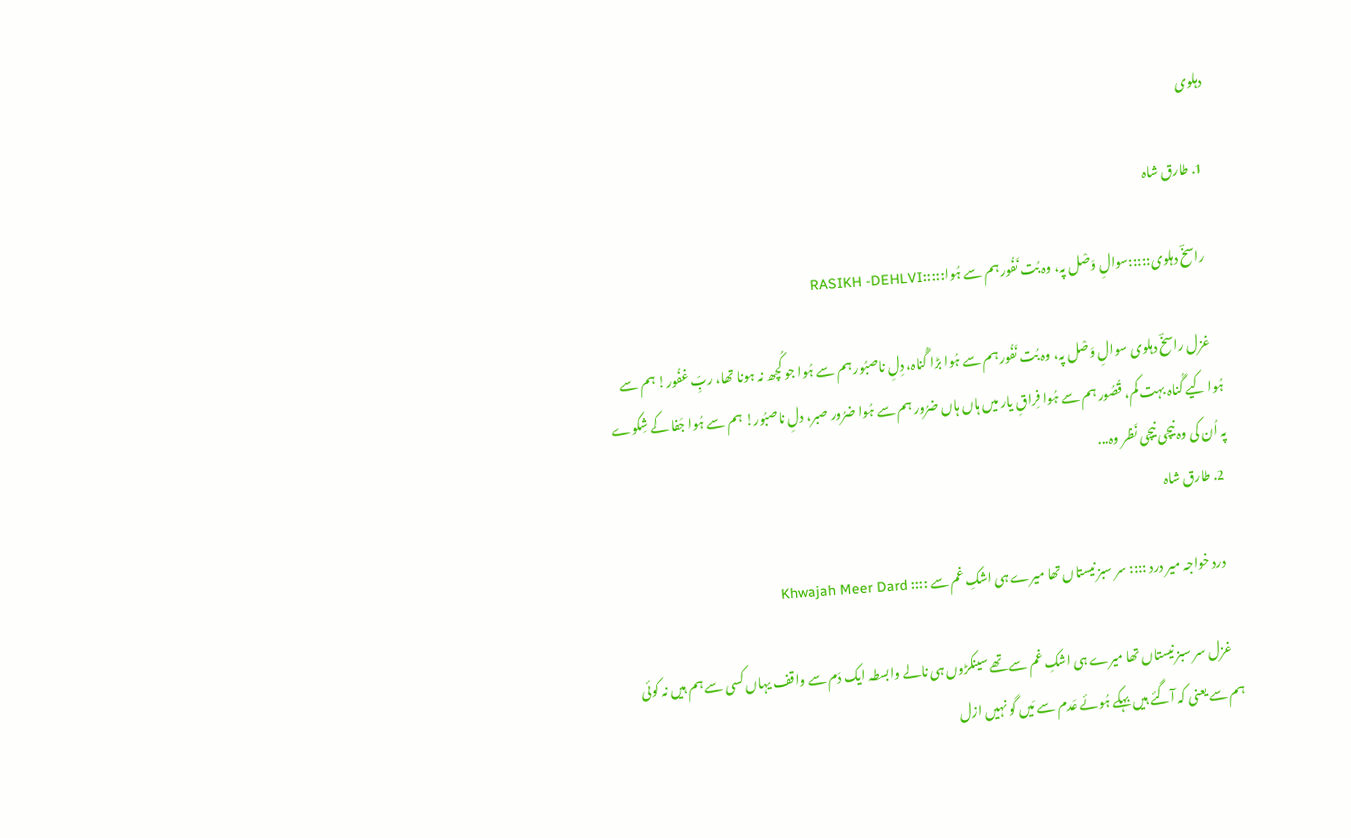دہلوی

  1. طارق شاہ

    راسخؔ دہلوی:::::سوالِ وَصْل پہ، وہ بُت نَفُور ہم سے ہُوا:::::RASIKH -DEHLVI

    غزل راسخؔ دہلوی سوالِ وَصْل پہ، وہ بُت نَفُور ہم سے ہُوا بڑا گُناہ، دِلِ ناصبُور ہم سے ہُوا جو کُچھ نہ ہونا تھا، ربِّ غفُور! ہم سے ہُوا کیے گُناہ بہت کم، قُصُور ہم سے ہُوا فِراقِ یار میں ہاں ہاں ضرُور ہم سے ہُوا ضرُور صبر، دلِ ناصبُور! ہم سے ہُوا جَفا کے شِکوے پہ اُن کی وہ نیچی نیچی نَظر وہ...
  2. طارق شاہ

    درد خواجہ میر درد :::: سر سبز نیستاں تھا میرے ہی اشکِ غم سے :::: Khwajah Meer Dard

    غزل سر سبز نیستاں تھا میرے ہی اشکِ غم سے تھے سینکڑوں ہی نالے وابسطہ ایک دَم سے واقف یہاں کسی سے ہم ہیں نہ کوئی ہم سے یعنی کہ آگئے ہیں بہکے ہُوئے عَدم سے مَیں گو نہیں ازل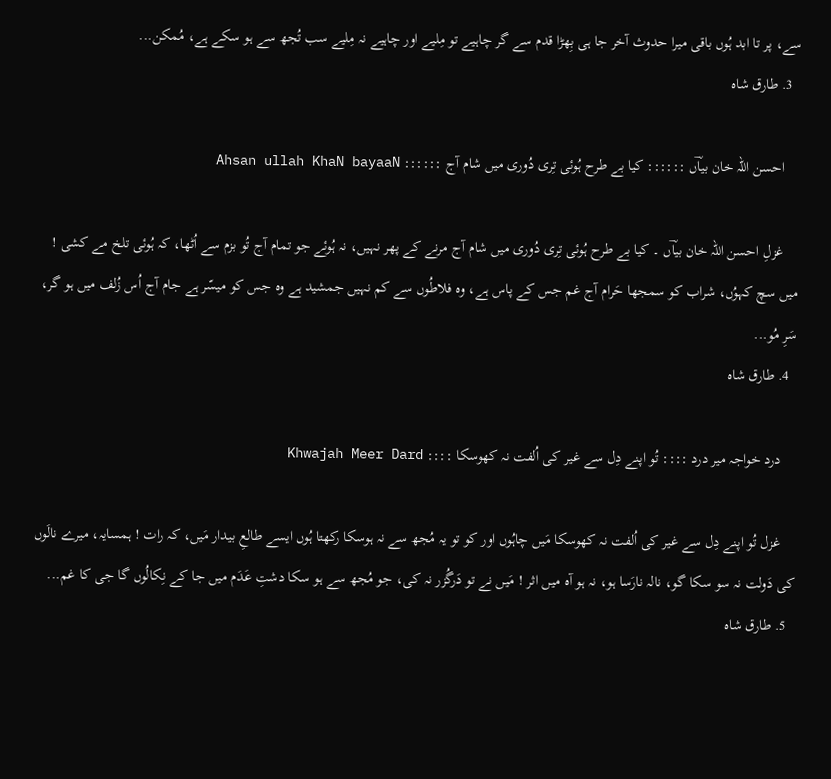سے، پر تا ابد ہُوں باقی میرا حدوث آخر جا ہی بِھڑا قدم سے گر چاہیے تو مِلیے اور چاہیے نہ مِلیے سب تُجھ سے ہو سکے ہے، مُمکن...
  3. طارق شاہ

    احسن اللہ خان بیاؔں :::::: کیا بے طرح ہُوئی تِری دُوری میں شام آج :::::: Ahsan ullah KhaN bayaaN

    غزلِ احسن اللہ خان بیاؔں ۔ کیا بے طرح ہُوئی تِری دُوری میں شام آج مرنے کے پھر نہیں، نہ ہُوئے جو تمام آج تُو بزم سے اُٹھا، کہ ہُوئی تلخ مے کشی ! میں سچ کہوُں، شراب کو سمجھا حَرام آج غم جس کے پاس ہے، وہ فلاطُوں سے کم نہیں جمشید ہے وہ جس کو میسّر ہے جام آج اُس زُلف میں ہو گر، سَرِ مُو...
  4. طارق شاہ

    درد خواجہ میر درد :::: تُو اپنے دِل سے غیر کی اُلفت نہ کھوسکا :::: Khwajah Meer Dard

    غزل تُو اپنے دِل سے غیر کی اُلفت نہ کھوسکا مَیں چاہُوں اور کو تو یہ مُجھ سے نہ ہوسکا رکھتا ہُوں ایسے طالعِ بیدار مَیں، کہ رات ! ہمسایہ، میرے نالَوں کی دَولت نہ سو سکا گو، نالہ نارَسا ہو، نہ ہو آہ میں اثر ! مَیں نے تو دَرگُزر نہ کی، جو مُجھ سے ہو سکا دشتِ عَدَم میں جا کے نِکالُوں گا جی کا غم...
  5. طارق شاہ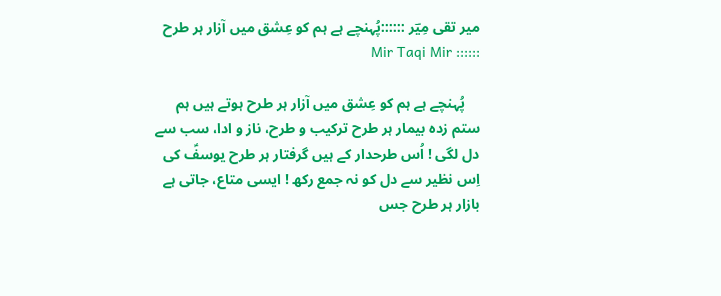میر تقی مِیؔر ::::::پُہنچے ہے ہم کو عِشق میں آزار ہر طرح :::::: Mir Taqi Mir

    پُہنچے ہے ہم کو عِشق میں آزار ہر طرح ہوتے ہیں ہم ستم زدہ بیمار ہر طرح ترکیب و طرح، ناز و ادا، سب سے دل لگی ! اُس طرحدار کے ہیں گرفتار ہر طرح یوسفؑ کی اِس نظیر سے دل کو نہ جمع رکھ ! ایسی متاع، جاتی ہے بازار ہر طرح جس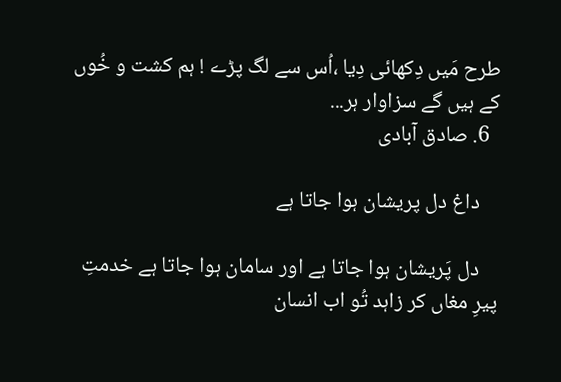طرح مَیں دِکھائی دِیا ،اُس سے لگ پڑے ! ہم کشت و خُوں کے ہیں گے سزاوار ہر...
  6. صادق آبادی

    داغ دل پریشان ہوا جاتا ہے

    دل پَریشان ہوا جاتا ہے اور سامان ہوا جاتا ہے خدمتِ پیرِ مغاں کر زاہد تُو اب انسان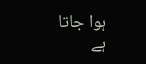ہوا جاتا ہے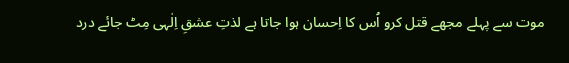موت سے پہلے مجھے قتل کرو اُس کا اِحسان ہوا جاتا ہے لذتِ عشقِ اِلٰہی مِٹ جائے درد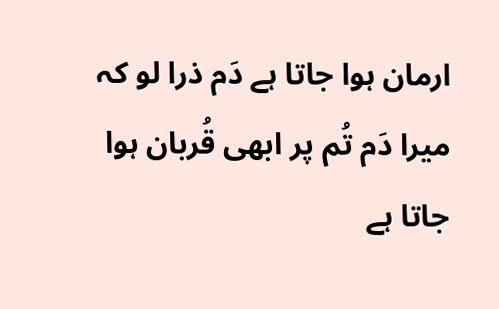ارمان ہوا جاتا ہے دَم ذرا لو کہ میرا دَم تُم پر ابھی قُربان ہوا جاتا ہے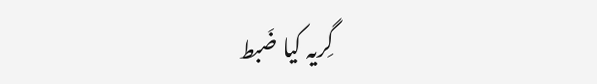گِریہ کیا ضَبط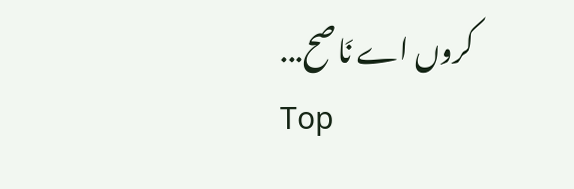کروں اے نَاصح...
Top